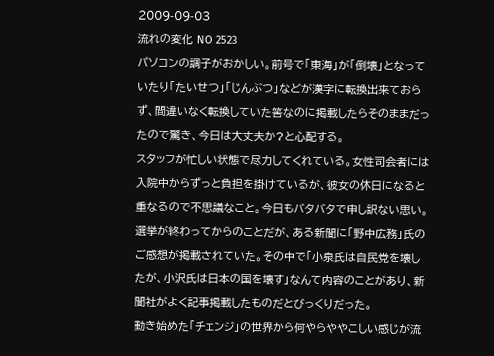2009-09-03
流れの変化 NO 2523
パソコンの調子がおかしい。前号で「東海」が「倒壊」となっていたり「たいせつ」「じんぶつ」などが漢字に転換出来ておらず、間違いなく転換していた筈なのに掲載したらそのままだったので驚き、今日は大丈夫か?と心配する。
スタッフが忙しい状態で尽力してくれている。女性司会者には入院中からずっと負担を掛けているが、彼女の休日になると重なるので不思議なこと。今日もバタバタで申し訳ない思い。
選挙が終わってからのことだが、ある新聞に「野中広務」氏のご感想が掲載されていた。その中で「小泉氏は自民党を壊したが、小沢氏は日本の国を壊す」なんて内容のことがあり、新聞社がよく記事掲載したものだとびっくりだった。
動き始めた「チェンジ」の世界から何やらややこしい感じが流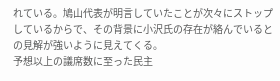れている。鳩山代表が明言していたことが次々にストップしているからで、その背景に小沢氏の存在が絡んでいるとの見解が強いように見えてくる。
予想以上の議席数に至った民主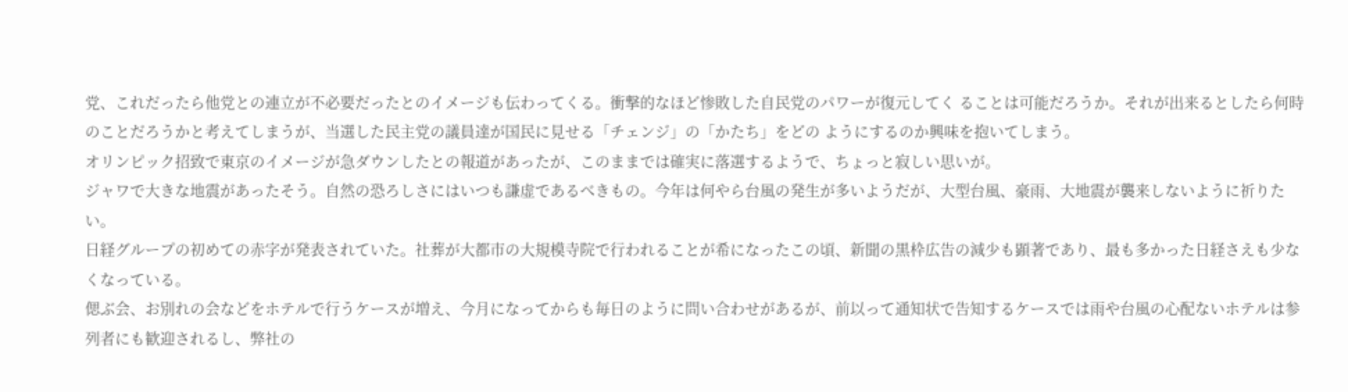党、これだったら他党との連立が不必要だったとのイメージも伝わってくる。衝撃的なほど惨敗した自民党のパワーが復元してく ることは可能だろうか。それが出来るとしたら何時のことだろうかと考えてしまうが、当選した民主党の議員達が国民に見せる「チェンジ」の「かたち」をどの ようにするのか興味を抱いてしまう。
オリンピック招致で東京のイメージが急ダウンしたとの報道があったが、このままでは確実に落選するようで、ちょっと寂しい思いが。
ジャワで大きな地震があったそう。自然の恐ろしさにはいつも謙虚であるべきもの。今年は何やら台風の発生が多いようだが、大型台風、豪雨、大地震が襲来しないように祈りたい。
日経グループの初めての赤字が発表されていた。社葬が大都市の大規模寺院で行われることが希になったこの頃、新聞の黒枠広告の減少も顕著であり、最も多かった日経さえも少なくなっている。
偲ぶ会、お別れの会などをホテルで行うケースが増え、今月になってからも毎日のように問い合わせがあるが、前以って通知状で告知するケースでは雨や台風の心配ないホテルは参列者にも歓迎されるし、弊社の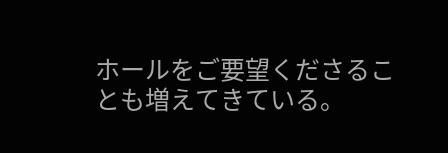ホールをご要望くださることも増えてきている。